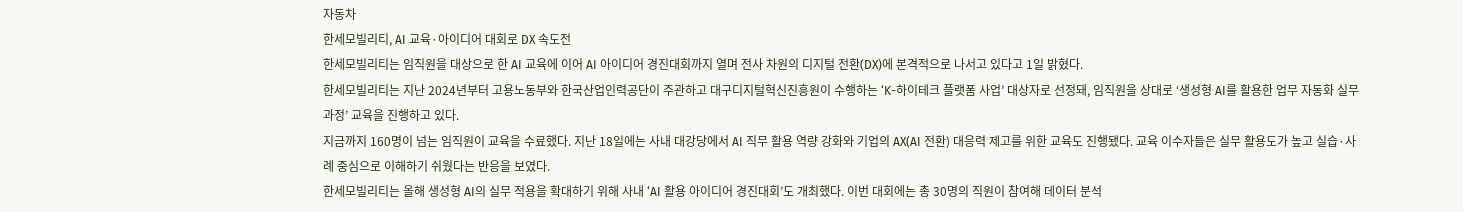자동차
한세모빌리티, AI 교육·아이디어 대회로 DX 속도전
한세모빌리티는 임직원을 대상으로 한 AI 교육에 이어 AI 아이디어 경진대회까지 열며 전사 차원의 디지털 전환(DX)에 본격적으로 나서고 있다고 1일 밝혔다.
한세모빌리티는 지난 2024년부터 고용노동부와 한국산업인력공단이 주관하고 대구디지털혁신진흥원이 수행하는 ‘K-하이테크 플랫폼 사업’ 대상자로 선정돼, 임직원을 상대로 ‘생성형 AI를 활용한 업무 자동화 실무과정’ 교육을 진행하고 있다.
지금까지 160명이 넘는 임직원이 교육을 수료했다. 지난 18일에는 사내 대강당에서 AI 직무 활용 역량 강화와 기업의 AX(AI 전환) 대응력 제고를 위한 교육도 진행됐다. 교육 이수자들은 실무 활용도가 높고 실습·사례 중심으로 이해하기 쉬웠다는 반응을 보였다.
한세모빌리티는 올해 생성형 AI의 실무 적용을 확대하기 위해 사내 ‘AI 활용 아이디어 경진대회’도 개최했다. 이번 대회에는 총 30명의 직원이 참여해 데이터 분석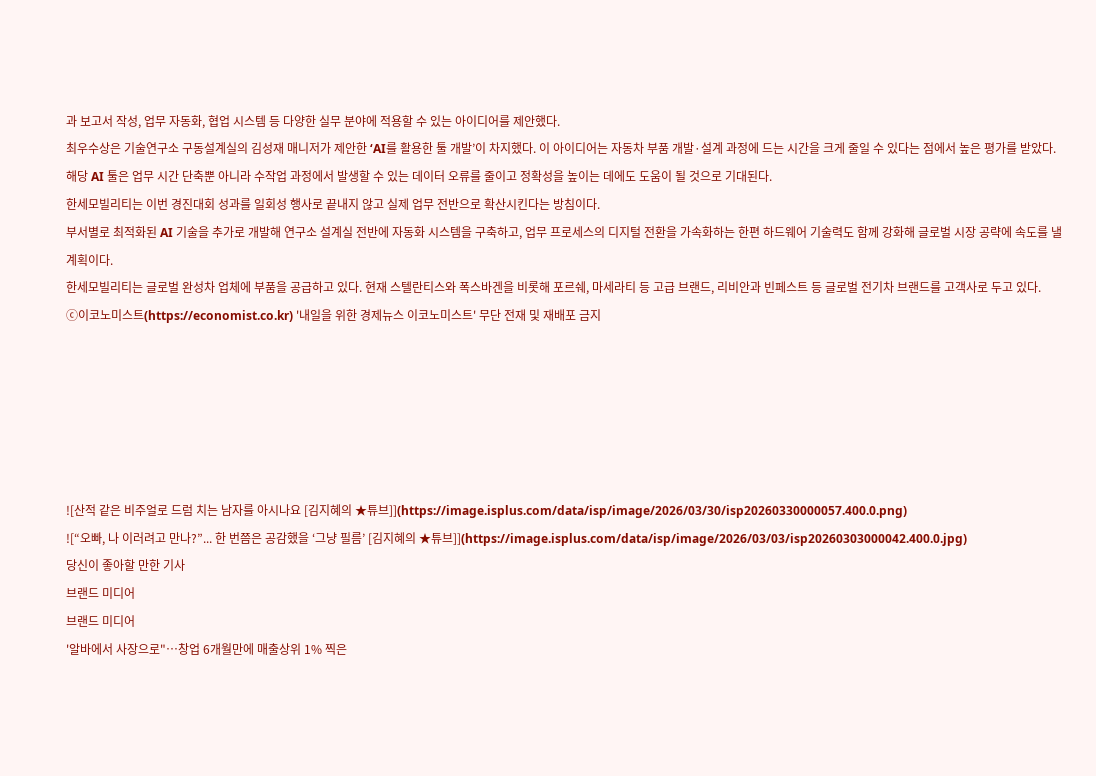과 보고서 작성, 업무 자동화, 협업 시스템 등 다양한 실무 분야에 적용할 수 있는 아이디어를 제안했다.
최우수상은 기술연구소 구동설계실의 김성재 매니저가 제안한 ‘AI를 활용한 툴 개발’이 차지했다. 이 아이디어는 자동차 부품 개발·설계 과정에 드는 시간을 크게 줄일 수 있다는 점에서 높은 평가를 받았다.
해당 AI 툴은 업무 시간 단축뿐 아니라 수작업 과정에서 발생할 수 있는 데이터 오류를 줄이고 정확성을 높이는 데에도 도움이 될 것으로 기대된다.
한세모빌리티는 이번 경진대회 성과를 일회성 행사로 끝내지 않고 실제 업무 전반으로 확산시킨다는 방침이다.
부서별로 최적화된 AI 기술을 추가로 개발해 연구소 설계실 전반에 자동화 시스템을 구축하고, 업무 프로세스의 디지털 전환을 가속화하는 한편 하드웨어 기술력도 함께 강화해 글로벌 시장 공략에 속도를 낼 계획이다.
한세모빌리티는 글로벌 완성차 업체에 부품을 공급하고 있다. 현재 스텔란티스와 폭스바겐을 비롯해 포르쉐, 마세라티 등 고급 브랜드, 리비안과 빈페스트 등 글로벌 전기차 브랜드를 고객사로 두고 있다.
ⓒ이코노미스트(https://economist.co.kr) '내일을 위한 경제뉴스 이코노미스트' 무단 전재 및 재배포 금지






![산적 같은 비주얼로 드럼 치는 남자를 아시나요 [김지혜의 ★튜브]](https://image.isplus.com/data/isp/image/2026/03/30/isp20260330000057.400.0.png)
![“오빠, 나 이러려고 만나?”... 한 번쯤은 공감했을 ‘그냥 필름’ [김지혜의 ★튜브]](https://image.isplus.com/data/isp/image/2026/03/03/isp20260303000042.400.0.jpg)
당신이 좋아할 만한 기사
브랜드 미디어
브랜드 미디어
'알바에서 사장으로"…창업 6개월만에 매출상위 1% 찍은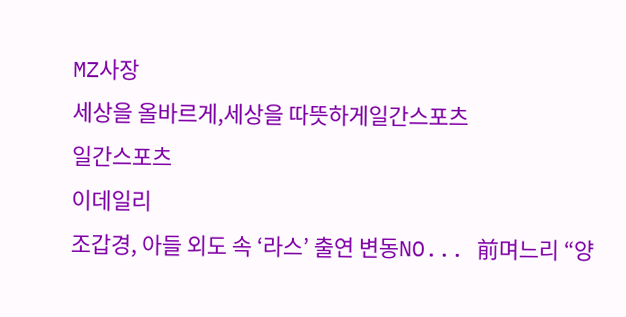MZ사장
세상을 올바르게,세상을 따뜻하게일간스포츠
일간스포츠
이데일리
조갑경, 아들 외도 속 ‘라스’ 출연 변동NO... 前며느리 “양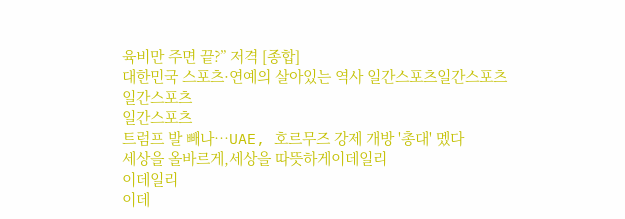육비만 주면 끝?” 저격 [종합]
대한민국 스포츠·연예의 살아있는 역사 일간스포츠일간스포츠
일간스포츠
일간스포츠
트럼프 발 빼나…UAE, 호르무즈 강제 개방 '총대' 멨다
세상을 올바르게,세상을 따뜻하게이데일리
이데일리
이데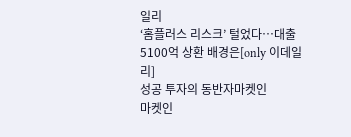일리
‘홈플러스 리스크’ 털었다…대출 5100억 상환 배경은[only 이데일리]
성공 투자의 동반자마켓인
마켓인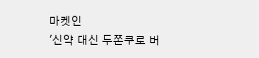마켓인
'신약 대신 두쫀쿠로 버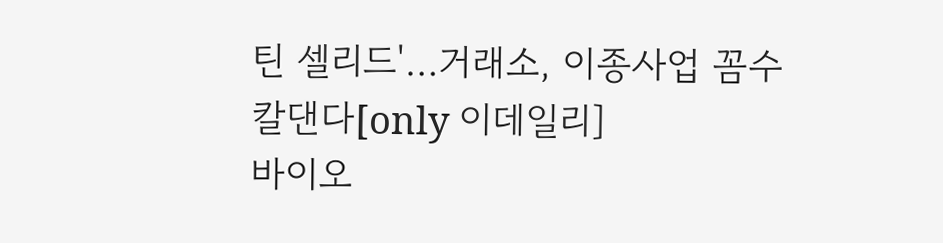틴 셀리드'…거래소, 이종사업 꼼수 칼댄다[only 이데일리]
바이오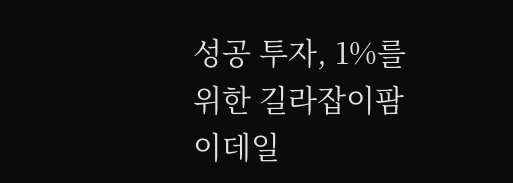성공 투자, 1%를 위한 길라잡이팜이데일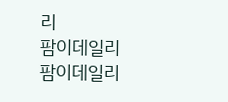리
팜이데일리
팜이데일리